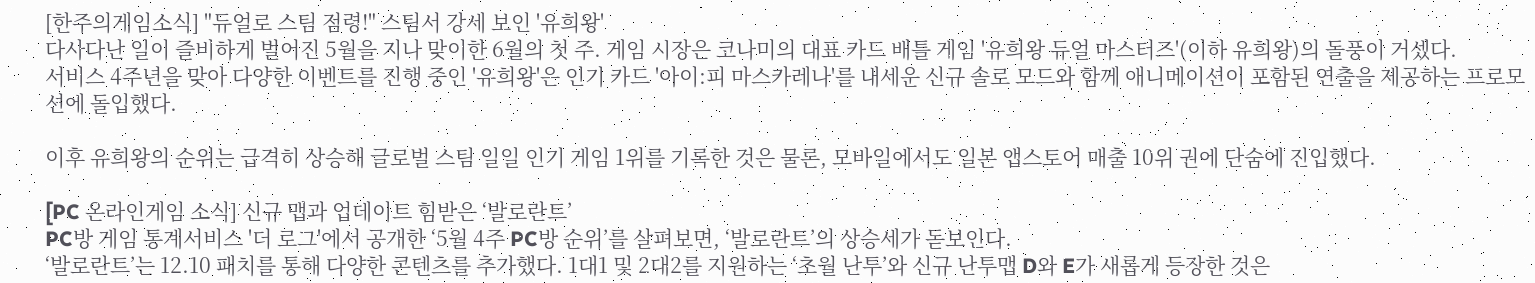[한주의게임소식] "듀얼로 스팀 점령!" 스팀서 강세 보인 '유희왕'
다사다난 일이 즐비하게 벌어진 5월을 지나 맞이한 6월의 첫 주. 게임 시장은 코나미의 대표 카드 배틀 게임 '유희왕 듀얼 마스터즈'(이하 유희왕)의 돌풍이 거셌다.
서비스 4주년을 맞아 다양한 이벤트를 진행 중인 '유희왕'은 인기 카드 '아이:피 마스카레나'를 내세운 신규 솔로 모드와 함께 애니메이션이 포함된 연출을 제공하는 프로모션에 돌입했다.

이후 유희왕의 순위는 급격히 상승해 글로벌 스팀 일일 인기 게임 1위를 기록한 것은 물론, 모바일에서도 일본 앱스토어 매출 10위 권에 단숨에 진입했다.

[PC 온라인게임 소식] 신규 맵과 업데이트 힘받은 ‘발로란트’
PC방 게임 통계서비스 '더 로그'에서 공개한 ‘5월 4주 PC방 순위’를 살펴보면, ‘발로란트’의 상승세가 돋보인다.
‘발로란트’는 12.10 패치를 통해 다양한 콘텐츠를 추가했다. 1대1 및 2대2를 지원하는 ‘초월 난투’와 신규 난투맵 D와 E가 새롭게 등장한 것은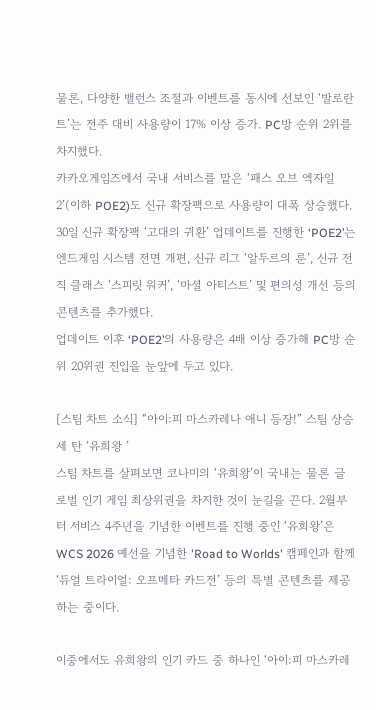물론, 다양한 밸런스 조절과 이벤트를 동시에 선보인 ‘발로란트’는 전주 대비 사용량이 17% 이상 증가. PC방 순위 2위를 차지했다.
카카오게임즈에서 국내 서비스를 맡은 ‘패스 오브 엑자일2’(이하 POE2)도 신규 확장팩으로 사용량이 대폭 상승했다. 30일 신규 확장팩 ‘고대의 귀환’ 업데이트를 진행한 ‘POE2’는 엔드게임 시스템 전면 개편, 신규 리그 ‘알두르의 룬’, 신규 전직 클래스 ‘스피릿 워커’, ‘마셜 아티스트’ 및 편의성 개선 등의 콘텐츠를 추가했다.
업데이트 이후 ‘POE2’의 사용량은 4배 이상 증가해 PC방 순위 20위권 진입을 눈앞에 두고 있다.

[스팀 차트 소식] “아이:피 마스카레나 애니 등장!” 스팀 상승세 탄 ‘유희왕 ’
스팀 차트를 살펴보면 코나미의 ‘유희왕’이 국내는 물론 글로벌 인기 게임 최상위권을 차지한 것이 눈길을 끈다. 2월부터 서비스 4주년을 기념한 이벤트를 진행 중인 ‘유희왕’은 WCS 2026 예선을 기념한 'Road to Worlds' 캠페인과 함께 ‘듀얼 트라이얼: 오프메타 카드전’ 등의 특별 콘텐츠를 제공하는 중이다.

이중에서도 유희왕의 인기 카드 중 하나인 ‘아이:피 마스카레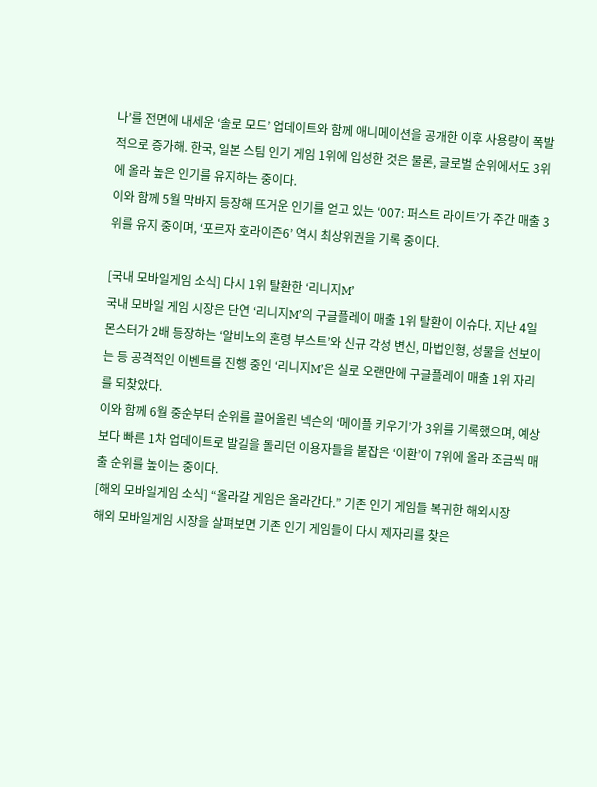나’를 전면에 내세운 ‘솔로 모드’ 업데이트와 함께 애니메이션을 공개한 이후 사용량이 폭발적으로 증가해. 한국, 일본 스팀 인기 게임 1위에 입성한 것은 물론, 글로벌 순위에서도 3위에 올라 높은 인기를 유지하는 중이다.
이와 함께 5월 막바지 등장해 뜨거운 인기를 얻고 있는 ‘007: 퍼스트 라이트’가 주간 매출 3위를 유지 중이며, ‘포르자 호라이즌6’ 역시 최상위권을 기록 중이다.

[국내 모바일게임 소식] 다시 1위 탈환한 ‘리니지M’
국내 모바일 게임 시장은 단연 ‘리니지M’의 구글플레이 매출 1위 탈환이 이슈다. 지난 4일 몬스터가 2배 등장하는 ‘알비노의 혼령 부스트’와 신규 각성 변신, 마법인형, 성물을 선보이는 등 공격적인 이벤트를 진행 중인 ‘리니지M’은 실로 오랜만에 구글플레이 매출 1위 자리를 되찾았다.
이와 함께 6월 중순부터 순위를 끌어올린 넥슨의 ‘메이플 키우기’가 3위를 기록했으며, 예상보다 빠른 1차 업데이트로 발길을 돌리던 이용자들을 붙잡은 ‘이환’이 7위에 올라 조금씩 매출 순위를 높이는 중이다.
[해외 모바일게임 소식] “올라갈 게임은 올라간다.” 기존 인기 게임들 복귀한 해외시장
해외 모바일게임 시장을 살펴보면 기존 인기 게임들이 다시 제자리를 찾은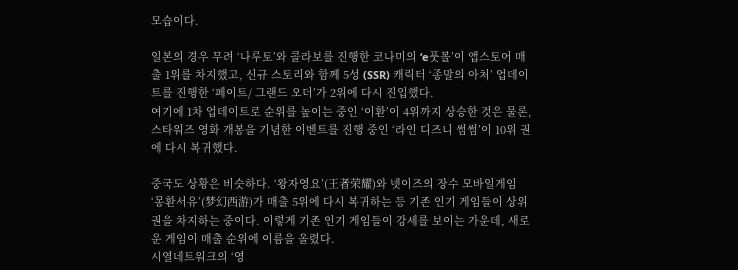모습이다.

일본의 경우 무려 ‘나루토’와 콜라보를 진행한 코나미의 ‘e풋볼’이 앱스토어 매출 1위를 차지했고, 신규 스토리와 함께 5성 (SSR) 캐릭터 ‘종말의 아처’ 업데이트를 진행한 ‘페이트/ 그랜드 오더’가 2위에 다시 진입했다.
여기에 1차 업데이트로 순위를 높이는 중인 ‘이환’이 4위까지 상승한 것은 물론, 스타워즈 영화 개봉을 기념한 이벤트를 진행 중인 ‘라인 디즈니 썸썸’이 10위 권에 다시 복귀했다.

중국도 상황은 비슷하다. ‘왕자영요’(王者荣耀)와 넷이즈의 장수 모바일게임 ‘몽환서유’(梦幻西游)가 매출 5위에 다시 복귀하는 등 기존 인기 게임들이 상위권을 차지하는 중이다. 이렇게 기존 인기 게임들이 강세를 보이는 가운데, 새로운 게임이 매출 순위에 이름을 올렸다.
시열네트워크의 ‘영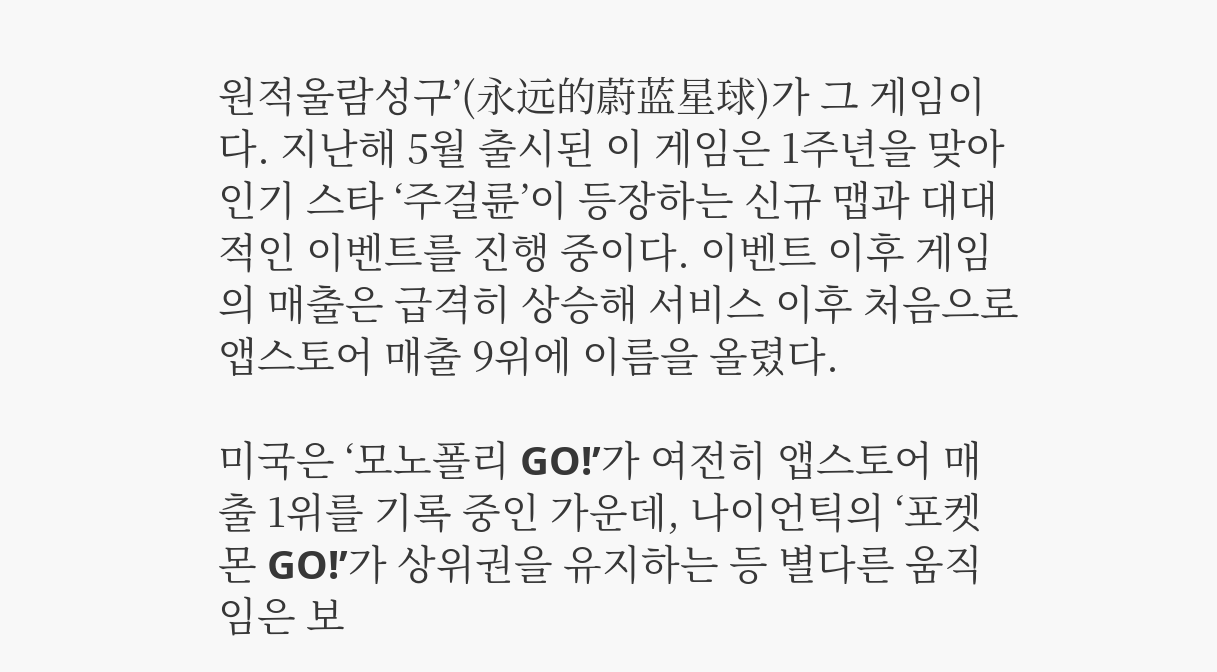원적울람성구’(永远的蔚蓝星球)가 그 게임이다. 지난해 5월 출시된 이 게임은 1주년을 맞아 인기 스타 ‘주걸륜’이 등장하는 신규 맵과 대대적인 이벤트를 진행 중이다. 이벤트 이후 게임의 매출은 급격히 상승해 서비스 이후 처음으로 앱스토어 매출 9위에 이름을 올렸다.

미국은 ‘모노폴리 GO!’가 여전히 앱스토어 매출 1위를 기록 중인 가운데, 나이언틱의 ‘포켓몬 GO!’가 상위권을 유지하는 등 별다른 움직임은 보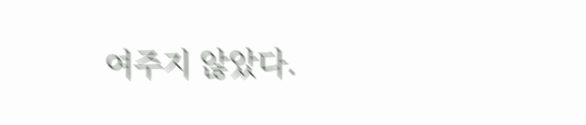여주지 않았다.